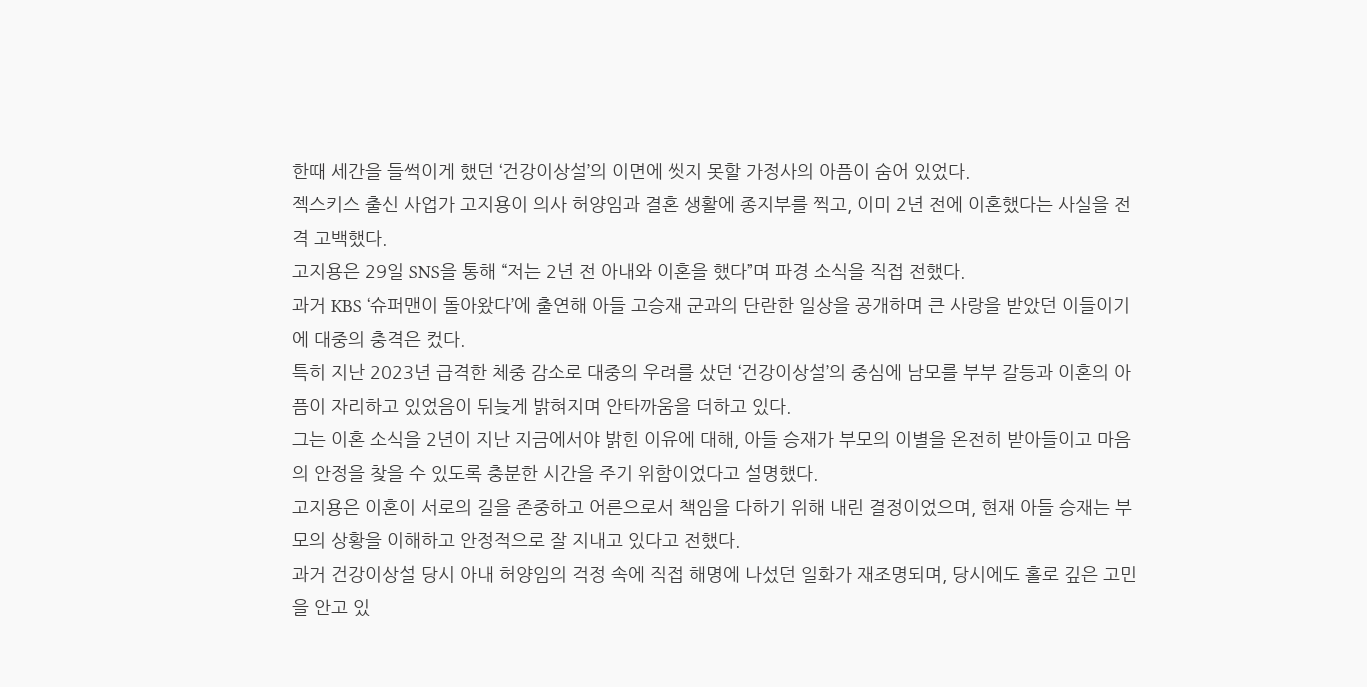한때 세간을 들썩이게 했던 ‘건강이상설’의 이면에 씻지 못할 가정사의 아픔이 숨어 있었다.
젝스키스 출신 사업가 고지용이 의사 허양임과 결혼 생활에 종지부를 찍고, 이미 2년 전에 이혼했다는 사실을 전격 고백했다.
고지용은 29일 SNS을 통해 “저는 2년 전 아내와 이혼을 했다”며 파경 소식을 직접 전했다.
과거 KBS ‘슈퍼맨이 돌아왔다’에 출연해 아들 고승재 군과의 단란한 일상을 공개하며 큰 사랑을 받았던 이들이기에 대중의 충격은 컸다.
특히 지난 2023년 급격한 체중 감소로 대중의 우려를 샀던 ‘건강이상설’의 중심에 남모를 부부 갈등과 이혼의 아픔이 자리하고 있었음이 뒤늦게 밝혀지며 안타까움을 더하고 있다.
그는 이혼 소식을 2년이 지난 지금에서야 밝힌 이유에 대해, 아들 승재가 부모의 이별을 온전히 받아들이고 마음의 안정을 찾을 수 있도록 충분한 시간을 주기 위함이었다고 설명했다.
고지용은 이혼이 서로의 길을 존중하고 어른으로서 책임을 다하기 위해 내린 결정이었으며, 현재 아들 승재는 부모의 상황을 이해하고 안정적으로 잘 지내고 있다고 전했다.
과거 건강이상설 당시 아내 허양임의 걱정 속에 직접 해명에 나섰던 일화가 재조명되며, 당시에도 홀로 깊은 고민을 안고 있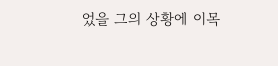었을 그의 상황에 이목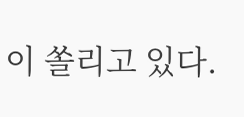이 쏠리고 있다.